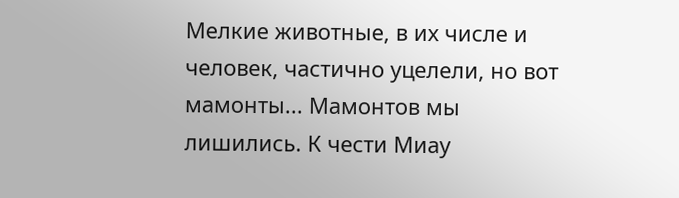Мелкие животные, в их числе и человек, частично уцелели, но вот мамонты... Мамонтов мы лишились. К чести Миау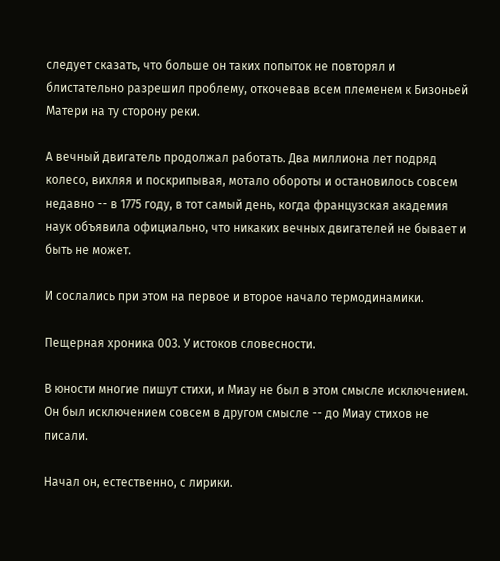следует сказать, что больше он таких попыток не повторял и блистательно разрешил проблему, откочевав всем племенем к Бизоньей Матери на ту сторону реки.

А вечный двигатель продолжал работать. Два миллиона лет подряд колесо, вихляя и поскрипывая, мотало обороты и остановилось совсем недавно -- в 1775 году, в тот самый день, когда французская академия наук объявила официально, что никаких вечных двигателей не бывает и быть не может.

И сослались при этом на первое и второе начало термодинамики.

Пещерная хроника 003. У истоков словесности.

В юности многие пишут стихи, и Миау не был в этом смысле исключением. Он был исключением совсем в другом смысле -- до Миау стихов не писали.

Начал он, естественно, с лирики.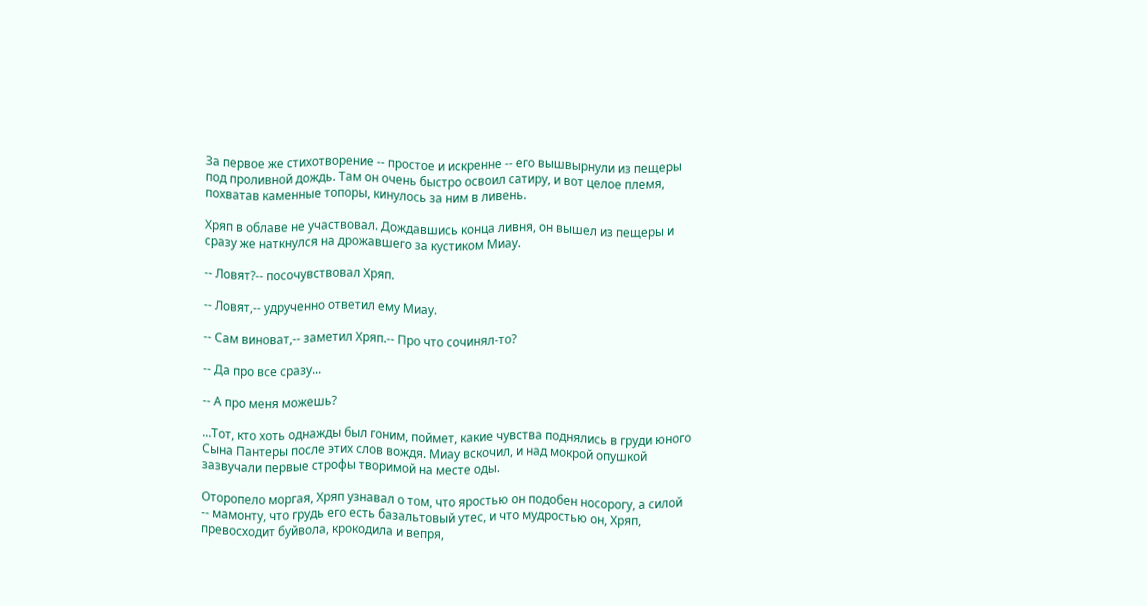За первое же стихотворение -- простое и искренне -- его вышвырнули из пещеры под проливной дождь. Там он очень быстро освоил сатиру, и вот целое племя, похватав каменные топоры, кинулось за ним в ливень.

Хряп в облаве не участвовал. Дождавшись конца ливня, он вышел из пещеры и сразу же наткнулся на дрожавшего за кустиком Миау.

-- Ловят?-- посочувствовал Хряп.

-- Ловят,-- удрученно ответил ему Миау.

-- Сам виноват,-- заметил Хряп.-- Про что сочинял-то?

-- Да про все сразу...

-- А про меня можешь?

...Тот, кто хоть однажды был гоним, поймет, какие чувства поднялись в груди юного Сына Пантеры после этих слов вождя. Миау вскочил, и над мокрой опушкой зазвучали первые строфы творимой на месте оды.

Оторопело моргая, Хряп узнавал о том, что яростью он подобен носорогу, а силой -- мамонту, что грудь его есть базальтовый утес, и что мудростью он, Хряп, превосходит буйвола, крокодила и вепря,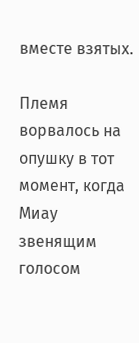вместе взятых.

Племя ворвалось на опушку в тот момент, когда Миау звенящим голосом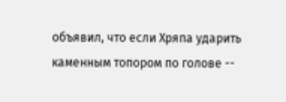объявил, что если Хряпа ударить каменным топором по голове --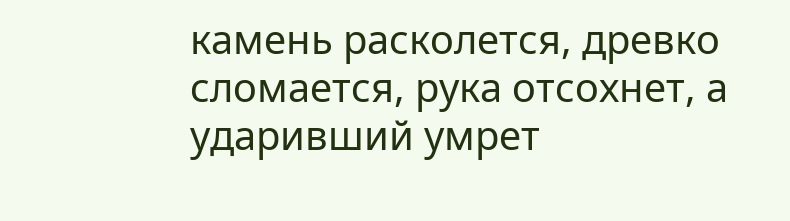камень расколется, древко сломается, рука отсохнет, а ударивший умрет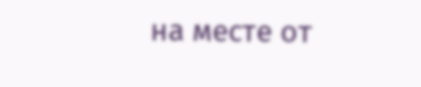на месте от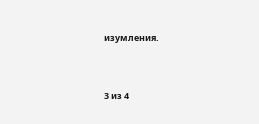изумления.



3 из 4